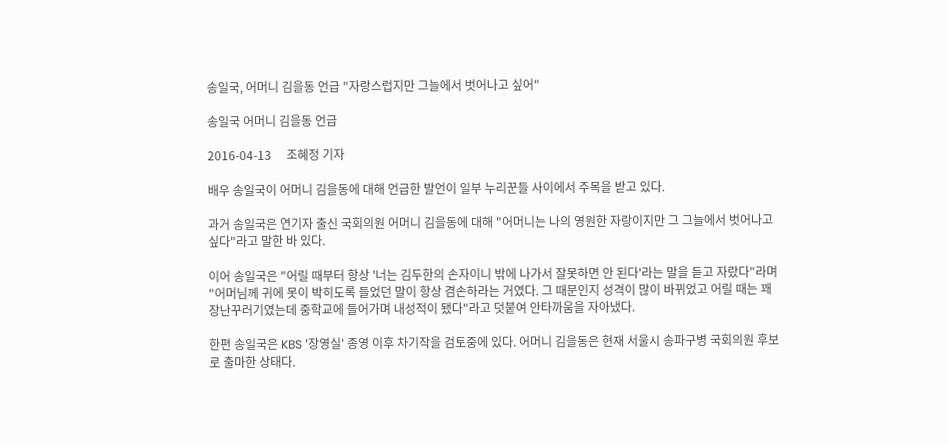송일국, 어머니 김을동 언급 "자랑스럽지만 그늘에서 벗어나고 싶어"

송일국 어머니 김을동 언급

2016-04-13     조혜정 기자

배우 송일국이 어머니 김을동에 대해 언급한 발언이 일부 누리꾼들 사이에서 주목을 받고 있다.

과거 송일국은 연기자 출신 국회의원 어머니 김을동에 대해 "어머니는 나의 영원한 자랑이지만 그 그늘에서 벗어나고 싶다"라고 말한 바 있다.

이어 송일국은 "어릴 때부터 항상 '너는 김두한의 손자이니 밖에 나가서 잘못하면 안 된다'라는 말을 듣고 자랐다"라며 "어머님께 귀에 못이 박히도록 들었던 말이 항상 겸손하라는 거였다. 그 때문인지 성격이 많이 바뀌었고 어릴 때는 꽤 장난꾸러기였는데 중학교에 들어가며 내성적이 됐다"라고 덧붙여 안타까움을 자아냈다.

한편 송일국은 KBS '장영실' 종영 이후 차기작을 검토중에 있다. 어머니 김을동은 현재 서울시 송파구병 국회의원 후보로 출마한 상태다.